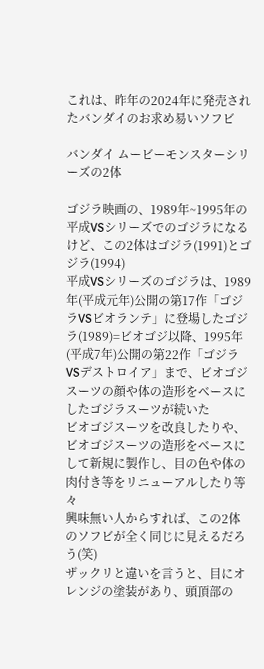これは、昨年の2024年に発売されたバンダイのお求め易いソフビ

バンダイ ムービーモンスターシリーズの2体

ゴジラ映画の、1989年~1995年の平成VSシリーズでのゴジラになるけど、この2体はゴジラ(1991)とゴジラ(1994)
平成VSシリーズのゴジラは、1989年(平成元年)公開の第17作「ゴジラVSビオランテ」に登場したゴジラ(1989)=ビオゴジ以降、1995年(平成7年)公開の第22作「ゴジラVSデストロイア」まで、ビオゴジスーツの顔や体の造形をベースにしたゴジラスーツが続いた
ビオゴジスーツを改良したりや、ビオゴジスーツの造形をベースにして新規に製作し、目の色や体の肉付き等をリニューアルしたり等々
興味無い人からすれば、この2体のソフビが全く同じに見えるだろう(笑)
ザックリと違いを言うと、目にオレンジの塗装があり、頭頂部の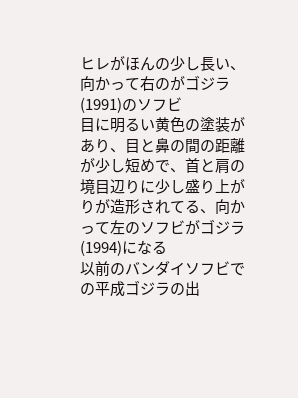ヒレがほんの少し長い、向かって右のがゴジラ(1991)のソフビ
目に明るい黄色の塗装があり、目と鼻の間の距離が少し短めで、首と肩の境目辺りに少し盛り上がりが造形されてる、向かって左のソフビがゴジラ(1994)になる
以前のバンダイソフビでの平成ゴジラの出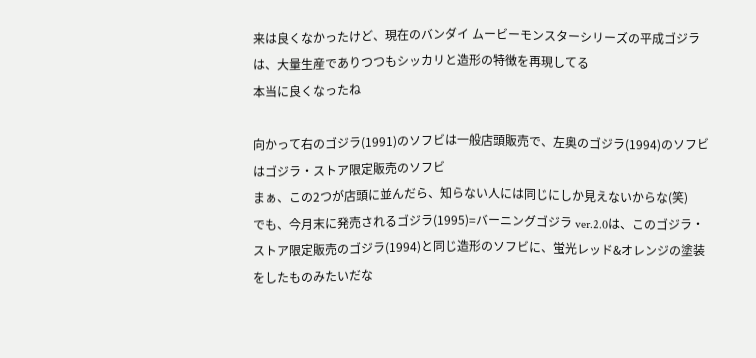来は良くなかったけど、現在のバンダイ ムービーモンスターシリーズの平成ゴジラは、大量生産でありつつもシッカリと造形の特徴を再現してる
本当に良くなったね

向かって右のゴジラ(1991)のソフビは一般店頭販売で、左奥のゴジラ(1994)のソフビはゴジラ・ストア限定販売のソフビ
まぁ、この2つが店頭に並んだら、知らない人には同じにしか見えないからな(笑)
でも、今月末に発売されるゴジラ(1995)=バーニングゴジラ ver.2.0は、このゴジラ・ストア限定販売のゴジラ(1994)と同じ造形のソフビに、蛍光レッド&オレンジの塗装をしたものみたいだな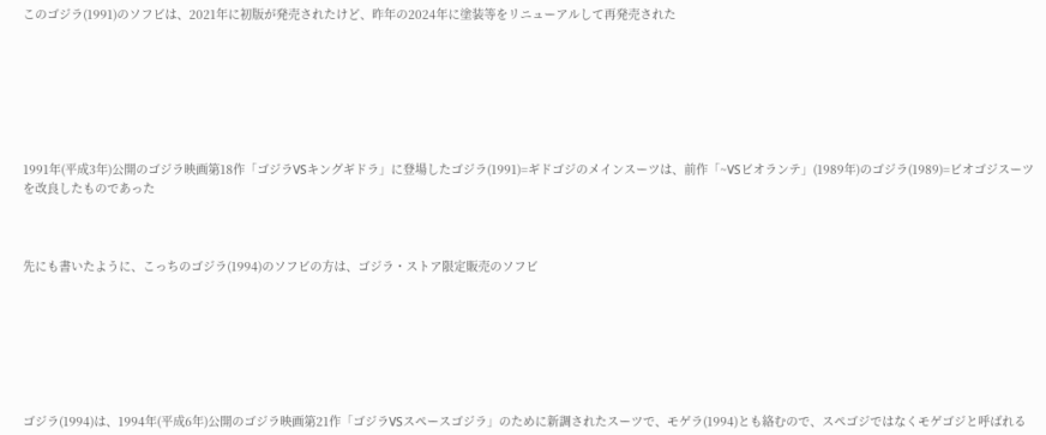このゴジラ(1991)のソフビは、2021年に初版が発売されたけど、昨年の2024年に塗装等をリニューアルして再発売された







1991年(平成3年)公開のゴジラ映画第18作「ゴジラVSキングギドラ」に登場したゴジラ(1991)=ギドゴジのメインスーツは、前作「~VSビオランテ」(1989年)のゴジラ(1989)=ビオゴジスーツを改良したものであった



先にも書いたように、こっちのゴジラ(1994)のソフビの方は、ゴジラ・ストア限定販売のソフビ







ゴジラ(1994)は、1994年(平成6年)公開のゴジラ映画第21作「ゴジラVSスペースゴジラ」のために新調されたスーツで、モゲラ(1994)とも絡むので、スペゴジではなくモゲゴジと呼ばれる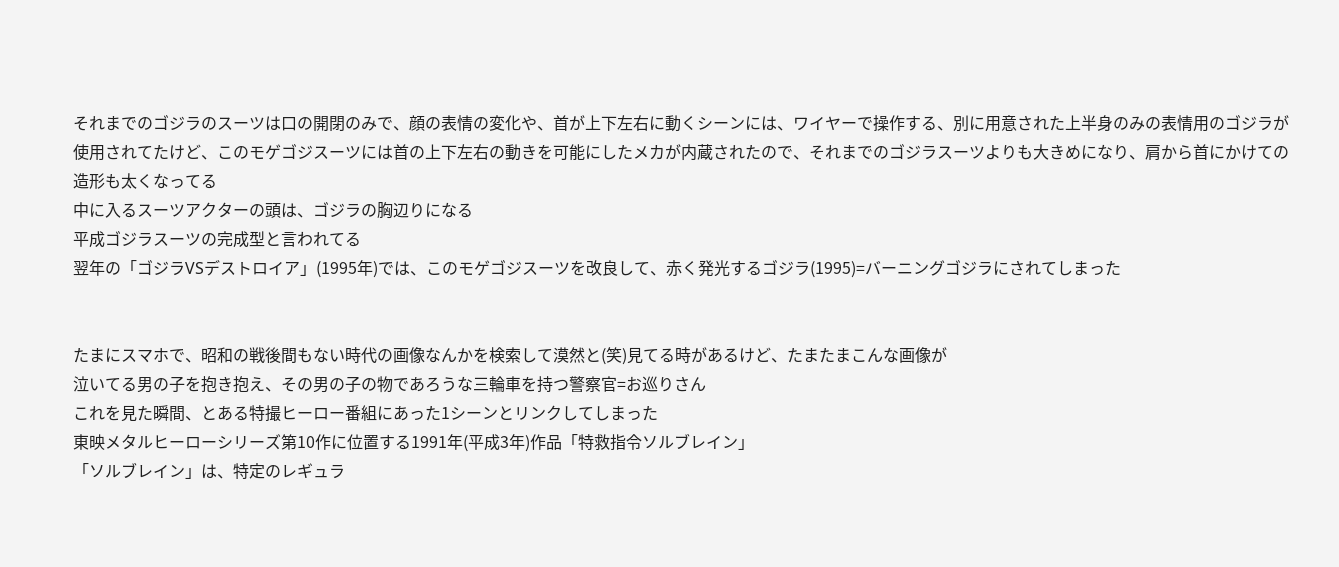それまでのゴジラのスーツは口の開閉のみで、顔の表情の変化や、首が上下左右に動くシーンには、ワイヤーで操作する、別に用意された上半身のみの表情用のゴジラが使用されてたけど、このモゲゴジスーツには首の上下左右の動きを可能にしたメカが内蔵されたので、それまでのゴジラスーツよりも大きめになり、肩から首にかけての造形も太くなってる
中に入るスーツアクターの頭は、ゴジラの胸辺りになる
平成ゴジラスーツの完成型と言われてる
翌年の「ゴジラVSデストロイア」(1995年)では、このモゲゴジスーツを改良して、赤く発光するゴジラ(1995)=バーニングゴジラにされてしまった


たまにスマホで、昭和の戦後間もない時代の画像なんかを検索して漠然と(笑)見てる時があるけど、たまたまこんな画像が
泣いてる男の子を抱き抱え、その男の子の物であろうな三輪車を持つ警察官=お巡りさん
これを見た瞬間、とある特撮ヒーロー番組にあった1シーンとリンクしてしまった
東映メタルヒーローシリーズ第10作に位置する1991年(平成3年)作品「特救指令ソルブレイン」
「ソルブレイン」は、特定のレギュラ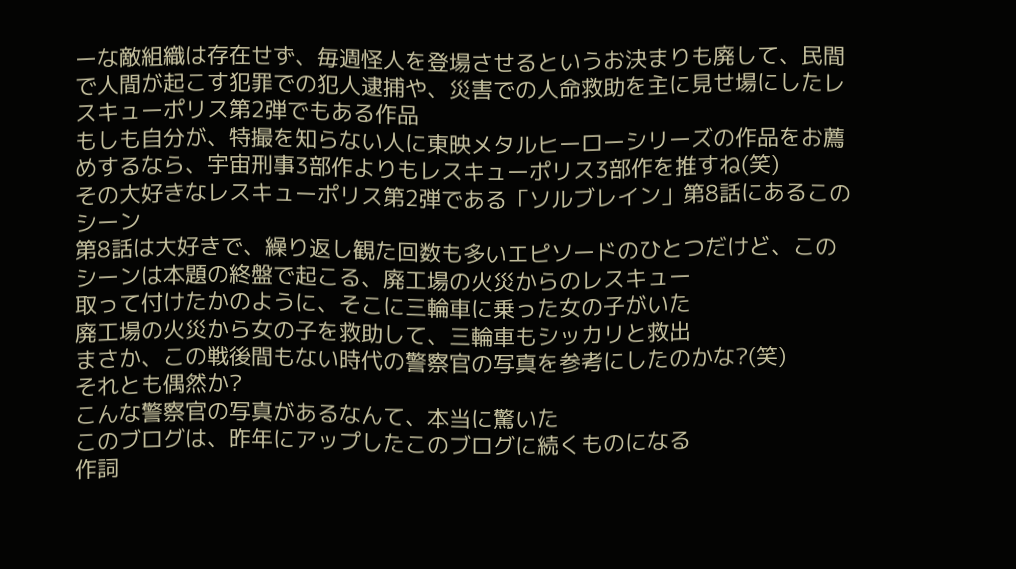ーな敵組織は存在せず、毎週怪人を登場させるというお決まりも廃して、民間で人間が起こす犯罪での犯人逮捕や、災害での人命救助を主に見せ場にしたレスキューポリス第2弾でもある作品
もしも自分が、特撮を知らない人に東映メタルヒーローシリーズの作品をお薦めするなら、宇宙刑事3部作よりもレスキューポリス3部作を推すね(笑)
その大好きなレスキューポリス第2弾である「ソルブレイン」第8話にあるこのシーン
第8話は大好きで、繰り返し観た回数も多いエピソードのひとつだけど、このシーンは本題の終盤で起こる、廃工場の火災からのレスキュー
取って付けたかのように、そこに三輪車に乗った女の子がいた
廃工場の火災から女の子を救助して、三輪車もシッカリと救出
まさか、この戦後間もない時代の警察官の写真を参考にしたのかな?(笑)
それとも偶然か?
こんな警察官の写真があるなんて、本当に驚いた
このブログは、昨年にアップしたこのブログに続くものになる
作詞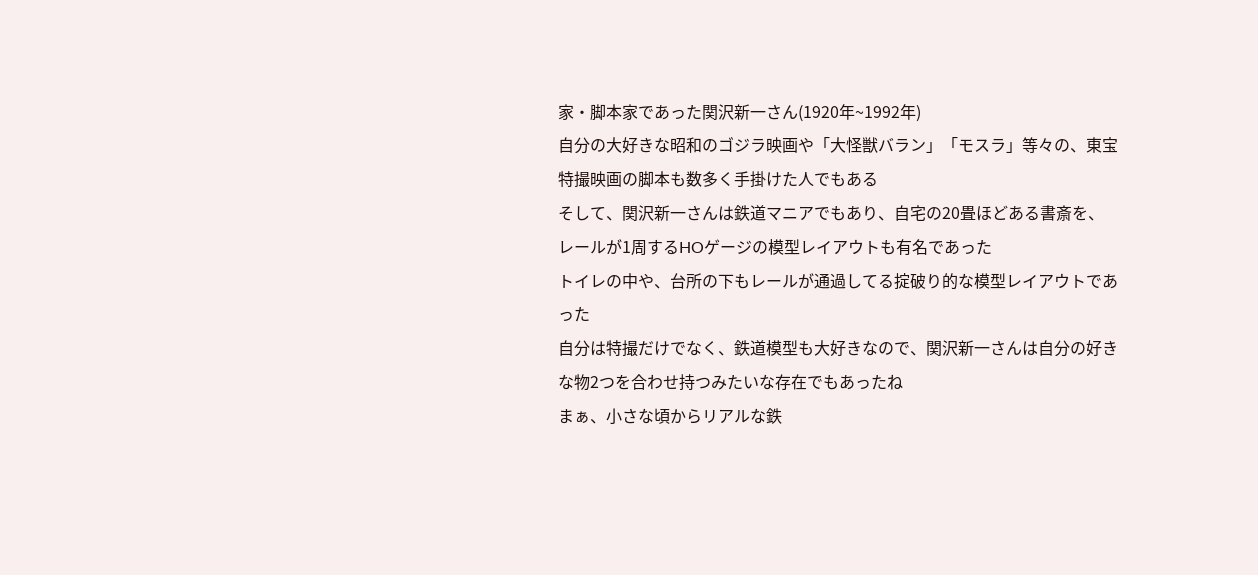家・脚本家であった関沢新一さん(1920年~1992年)
自分の大好きな昭和のゴジラ映画や「大怪獣バラン」「モスラ」等々の、東宝特撮映画の脚本も数多く手掛けた人でもある
そして、関沢新一さんは鉄道マニアでもあり、自宅の20畳ほどある書斎を、レールが1周するHOゲージの模型レイアウトも有名であった
トイレの中や、台所の下もレールが通過してる掟破り的な模型レイアウトであった
自分は特撮だけでなく、鉄道模型も大好きなので、関沢新一さんは自分の好きな物2つを合わせ持つみたいな存在でもあったね
まぁ、小さな頃からリアルな鉄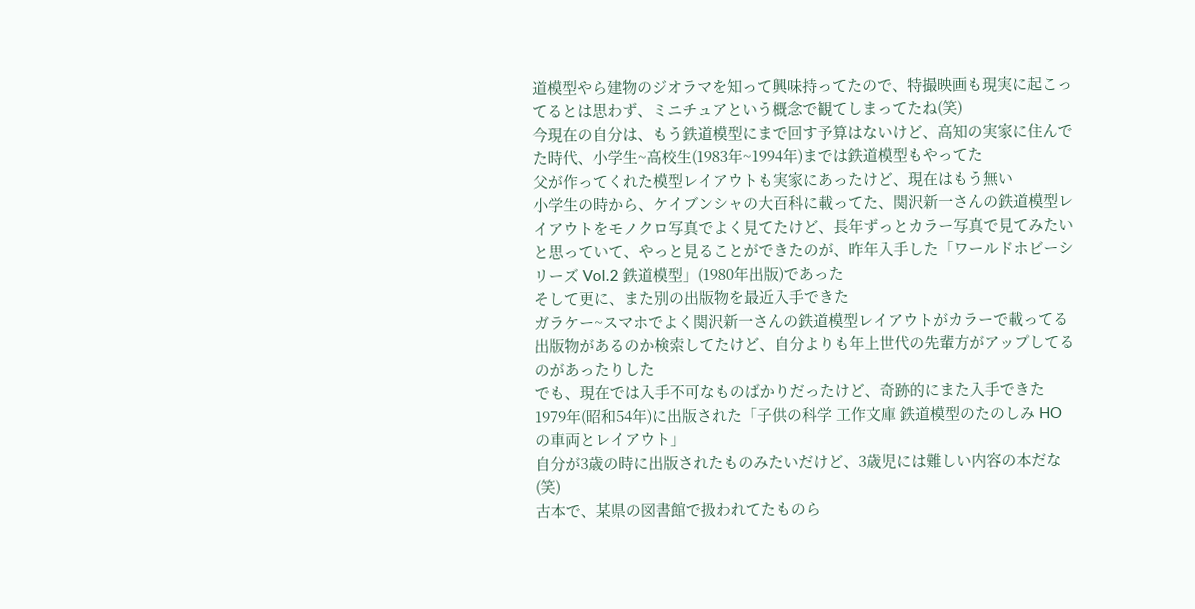道模型やら建物のジオラマを知って興味持ってたので、特撮映画も現実に起こってるとは思わず、ミニチュアという概念で観てしまってたね(笑)
今現在の自分は、もう鉄道模型にまで回す予算はないけど、高知の実家に住んでた時代、小学生~高校生(1983年~1994年)までは鉄道模型もやってた
父が作ってくれた模型レイアウトも実家にあったけど、現在はもう無い
小学生の時から、ケイブンシャの大百科に載ってた、関沢新一さんの鉄道模型レイアウトをモノクロ写真でよく見てたけど、長年ずっとカラー写真で見てみたいと思っていて、やっと見ることができたのが、昨年入手した「ワールドホビーシリーズ Vol.2 鉄道模型」(1980年出版)であった
そして更に、また別の出版物を最近入手できた
ガラケー~スマホでよく関沢新一さんの鉄道模型レイアウトがカラーで載ってる出版物があるのか検索してたけど、自分よりも年上世代の先輩方がアップしてるのがあったりした
でも、現在では入手不可なものばかりだったけど、奇跡的にまた入手できた
1979年(昭和54年)に出版された「子供の科学 工作文庫 鉄道模型のたのしみ HOの車両とレイアウト」
自分が3歳の時に出版されたものみたいだけど、3歳児には難しい内容の本だな(笑)
古本で、某県の図書館で扱われてたものら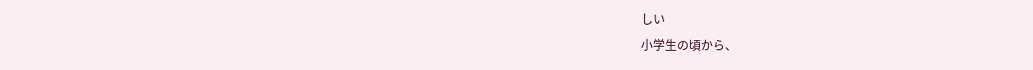しい
小学生の頃から、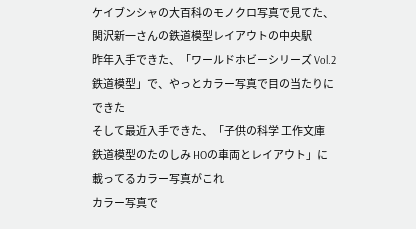ケイブンシャの大百科のモノクロ写真で見てた、関沢新一さんの鉄道模型レイアウトの中央駅
昨年入手できた、「ワールドホビーシリーズ Vol.2 鉄道模型」で、やっとカラー写真で目の当たりにできた
そして最近入手できた、「子供の科学 工作文庫 鉄道模型のたのしみ HOの車両とレイアウト」に載ってるカラー写真がこれ
カラー写真で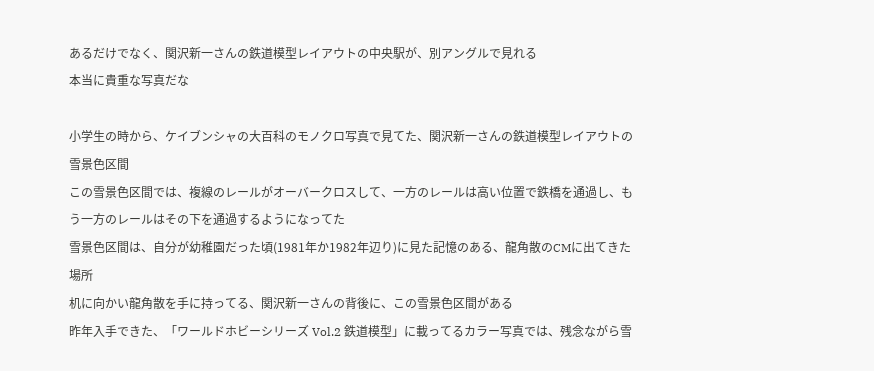あるだけでなく、関沢新一さんの鉄道模型レイアウトの中央駅が、別アングルで見れる
本当に貴重な写真だな

小学生の時から、ケイブンシャの大百科のモノクロ写真で見てた、関沢新一さんの鉄道模型レイアウトの雪景色区間
この雪景色区間では、複線のレールがオーバークロスして、一方のレールは高い位置で鉄橋を通過し、もう一方のレールはその下を通過するようになってた
雪景色区間は、自分が幼稚園だった頃(1981年か1982年辺り)に見た記憶のある、龍角散のCMに出てきた場所
机に向かい龍角散を手に持ってる、関沢新一さんの背後に、この雪景色区間がある
昨年入手できた、「ワールドホビーシリーズ Vol.2 鉄道模型」に載ってるカラー写真では、残念ながら雪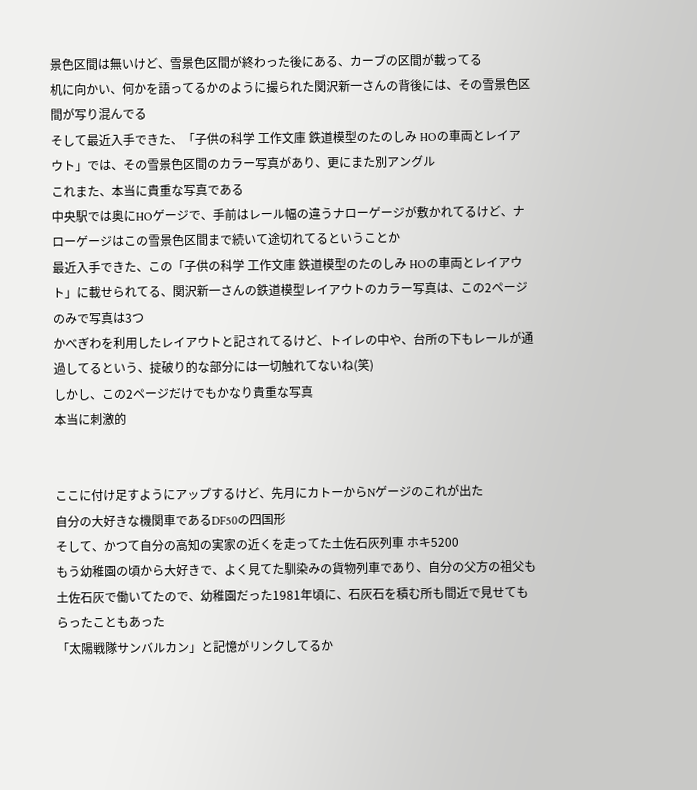景色区間は無いけど、雪景色区間が終わった後にある、カーブの区間が載ってる
机に向かい、何かを語ってるかのように撮られた関沢新一さんの背後には、その雪景色区間が写り混んでる
そして最近入手できた、「子供の科学 工作文庫 鉄道模型のたのしみ HOの車両とレイアウト」では、その雪景色区間のカラー写真があり、更にまた別アングル
これまた、本当に貴重な写真である
中央駅では奥にHOゲージで、手前はレール幅の違うナローゲージが敷かれてるけど、ナローゲージはこの雪景色区間まで続いて途切れてるということか
最近入手できた、この「子供の科学 工作文庫 鉄道模型のたのしみ HOの車両とレイアウト」に載せられてる、関沢新一さんの鉄道模型レイアウトのカラー写真は、この2ページのみで写真は3つ
かべぎわを利用したレイアウトと記されてるけど、トイレの中や、台所の下もレールが通過してるという、掟破り的な部分には一切触れてないね(笑)
しかし、この2ページだけでもかなり貴重な写真
本当に刺激的


ここに付け足すようにアップするけど、先月にカトーからNゲージのこれが出た
自分の大好きな機関車であるDF50の四国形
そして、かつて自分の高知の実家の近くを走ってた土佐石灰列車 ホキ5200
もう幼稚園の頃から大好きで、よく見てた馴染みの貨物列車であり、自分の父方の祖父も土佐石灰で働いてたので、幼稚園だった1981年頃に、石灰石を積む所も間近で見せてもらったこともあった
「太陽戦隊サンバルカン」と記憶がリンクしてるか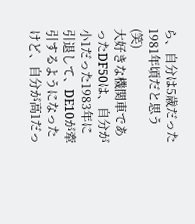ら、自分は5歳だった1981年頃だと思う(笑)
大好きな機関車であったDF50は、自分が小1だった1983年に引退して、DE10が牽引するようになったけど、自分が高1だっ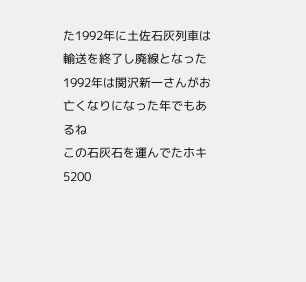た1992年に土佐石灰列車は輸送を終了し廃線となった
1992年は関沢新一さんがお亡くなりになった年でもあるね
この石灰石を運んでたホキ5200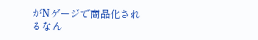がNゲージで商品化されるなん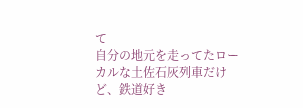て
自分の地元を走ってたローカルな土佐石灰列車だけど、鉄道好き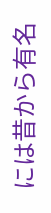には昔から有名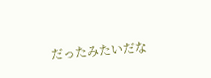だったみたいだな